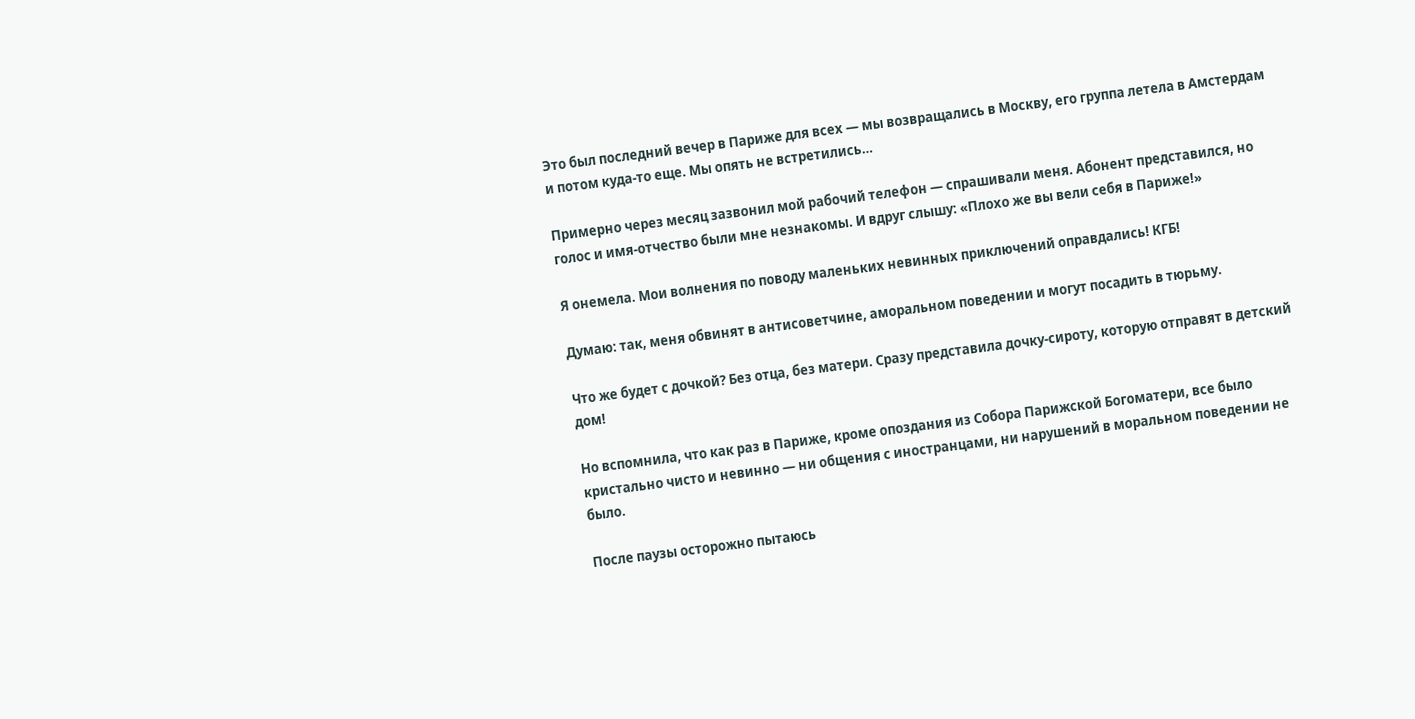Это был последний вечер в Париже для всех — мы возвращались в Москву, его группа летела в Амстердам и потом куда-то еще. Мы опять не встретились…

Примерно через месяц зазвонил мой рабочий телефон — спрашивали меня. Абонент представился, но голос и имя-отчество были мне незнакомы. И вдруг слышу: «Плохо же вы вели себя в Париже!»

Я онемела. Мои волнения по поводу маленьких невинных приключений оправдались! КГБ!

Думаю: так, меня обвинят в антисоветчине, аморальном поведении и могут посадить в тюрьму.

Что же будет с дочкой? Без отца, без матери. Сразу представила дочку-сироту, которую отправят в детский дом!

Но вспомнила, что как раз в Париже, кроме опоздания из Собора Парижской Богоматери, все было кристально чисто и невинно — ни общения с иностранцами, ни нарушений в моральном поведении не было.

После паузы осторожно пытаюсь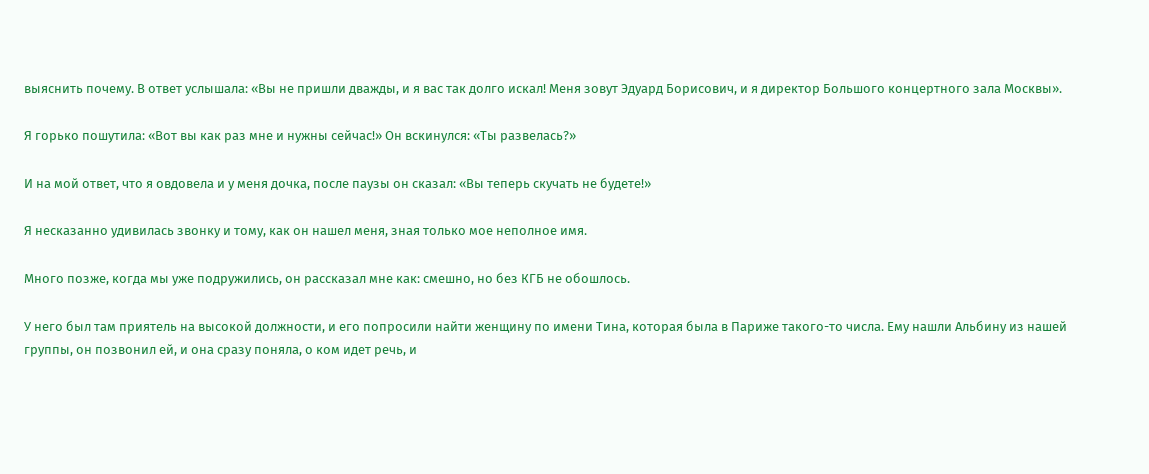выяснить почему. В ответ услышала: «Вы не пришли дважды, и я вас так долго искал! Меня зовут Эдуард Борисович, и я директор Большого концертного зала Москвы».

Я горько пошутила: «Вот вы как раз мне и нужны сейчас!» Он вскинулся: «Ты развелась?»

И на мой ответ, что я овдовела и у меня дочка, после паузы он сказал: «Вы теперь скучать не будете!»

Я несказанно удивилась звонку и тому, как он нашел меня, зная только мое неполное имя.

Много позже, когда мы уже подружились, он рассказал мне как: смешно, но без КГБ не обошлось.

У него был там приятель на высокой должности, и его попросили найти женщину по имени Тина, которая была в Париже такого-то числа. Ему нашли Альбину из нашей группы, он позвонил ей, и она сразу поняла, о ком идет речь, и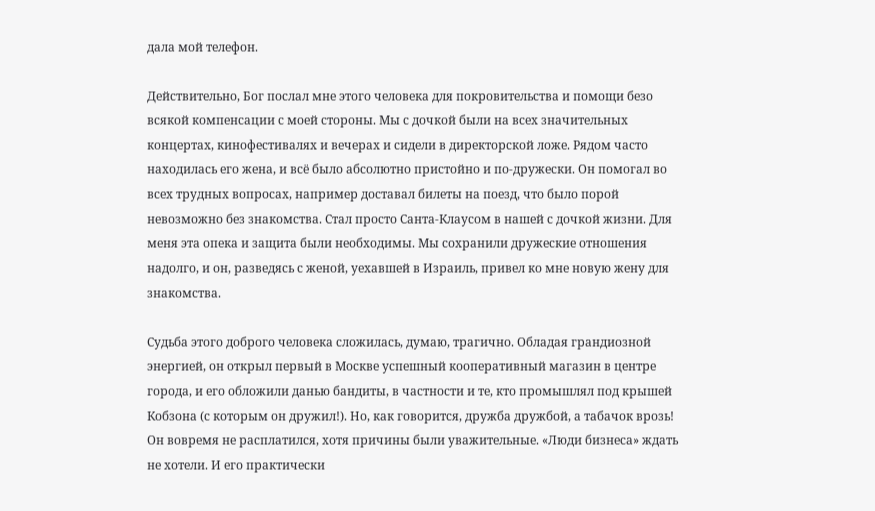дала мой телефон.

Действительно, Бог послал мне этого человека для покровительства и помощи безо всякой компенсации с моей стороны. Мы с дочкой были на всех значительных концертах, кинофестивалях и вечерах и сидели в директорской ложе. Рядом часто находилась его жена, и всё было абсолютно пристойно и по-дружески. Он помогал во всех трудных вопросах, например доставал билеты на поезд, что было порой невозможно без знакомства. Стал просто Санта-Клаусом в нашей с дочкой жизни. Для меня эта опека и защита были необходимы. Мы сохранили дружеские отношения надолго, и он, разведясь с женой, уехавшей в Израиль, привел ко мне новую жену для знакомства.

Судьба этого доброго человека сложилась, думаю, трагично. Обладая грандиозной энергией, он открыл первый в Москве успешный кооперативный магазин в центре города, и его обложили данью бандиты, в частности и те, кто промышлял под крышей Кобзона (с которым он дружил!). Но, как говорится, дружба дружбой, а табачок врозь! Он вовремя не расплатился, хотя причины были уважительные. «Люди бизнеса» ждать не хотели. И его практически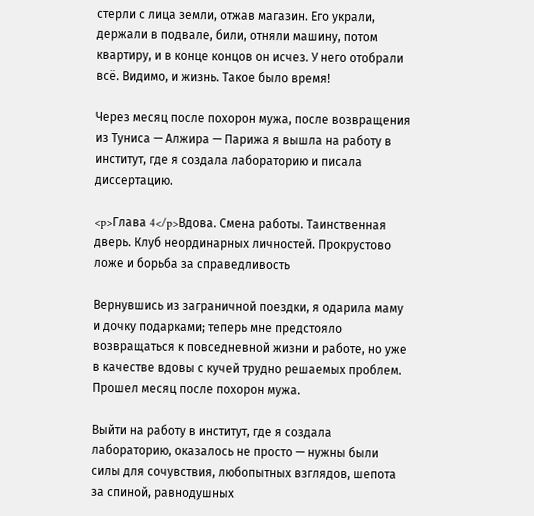стерли с лица земли, отжав магазин. Его украли, держали в подвале, били, отняли машину, потом квартиру, и в конце концов он исчез. У него отобрали всё. Видимо, и жизнь. Такое было время!

Через месяц после похорон мужа, после возвращения из Туниса — Алжира — Парижа я вышла на работу в институт, где я создала лабораторию и писала диссертацию.

<p>Глава 4</p>Вдова. Смена работы. Таинственная дверь. Клуб неординарных личностей. Прокрустово ложе и борьба за справедливость

Вернувшись из заграничной поездки, я одарила маму и дочку подарками; теперь мне предстояло возвращаться к повседневной жизни и работе, но уже в качестве вдовы с кучей трудно решаемых проблем. Прошел месяц после похорон мужа.

Выйти на работу в институт, где я создала лабораторию, оказалось не просто — нужны были силы для сочувствия, любопытных взглядов, шепота за спиной, равнодушных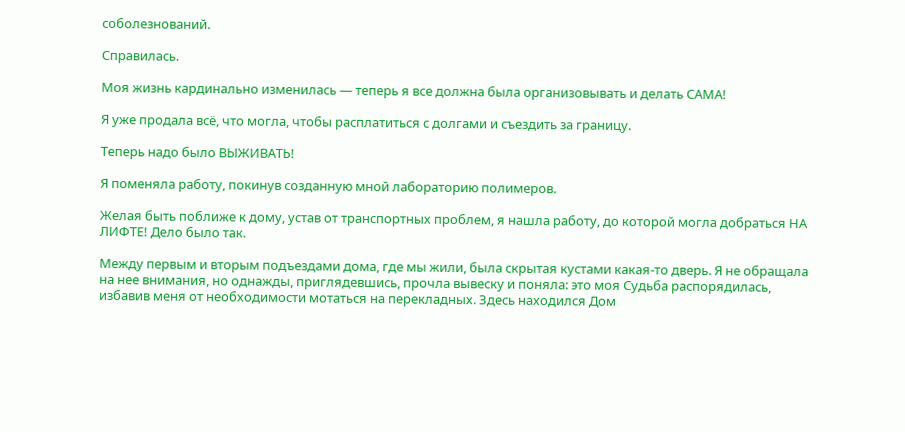соболезнований.

Справилась.

Моя жизнь кардинально изменилась — теперь я все должна была организовывать и делать САМА!

Я уже продала всё, что могла, чтобы расплатиться с долгами и съездить за границу.

Теперь надо было ВЫЖИВАТЬ!

Я поменяла работу, покинув созданную мной лабораторию полимеров.

Желая быть поближе к дому, устав от транспортных проблем, я нашла работу, до которой могла добраться НА ЛИФТЕ! Дело было так.

Между первым и вторым подъездами дома, где мы жили, была скрытая кустами какая-то дверь. Я не обращала на нее внимания, но однажды, приглядевшись, прочла вывеску и поняла: это моя Судьба распорядилась, избавив меня от необходимости мотаться на перекладных. Здесь находился Дом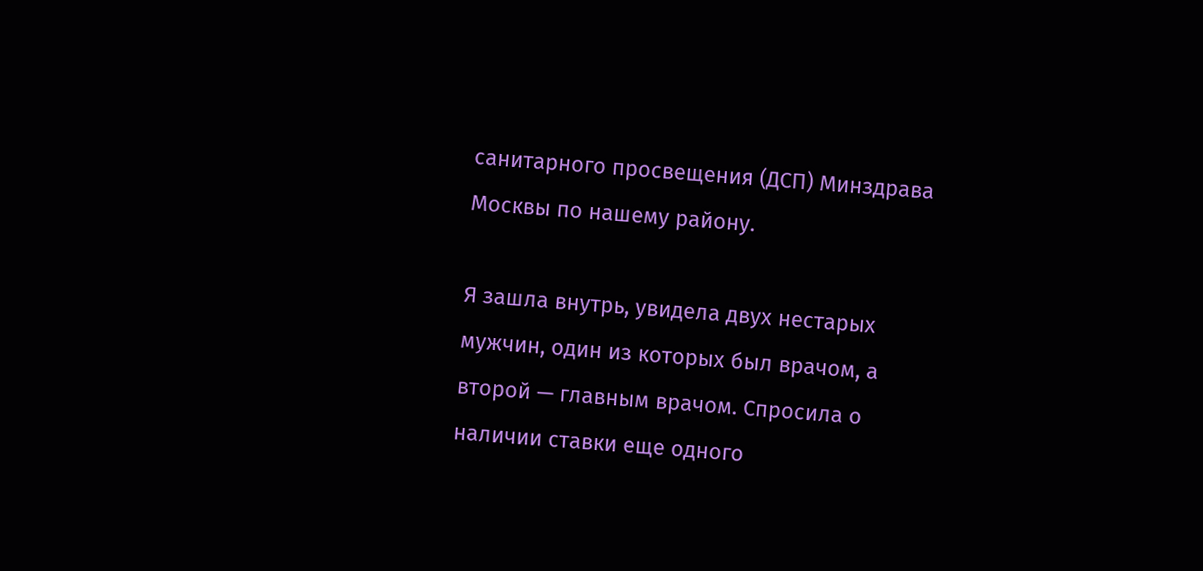санитарного просвещения (ДСП) Минздрава Москвы по нашему району.

Я зашла внутрь, увидела двух нестарых мужчин, один из которых был врачом, а второй — главным врачом. Спросила о наличии ставки еще одного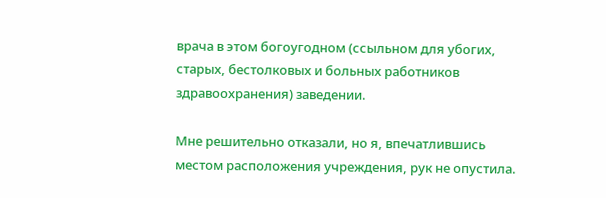врача в этом богоугодном (ссыльном для убогих, старых, бестолковых и больных работников здравоохранения) заведении.

Мне решительно отказали, но я, впечатлившись местом расположения учреждения, рук не опустила.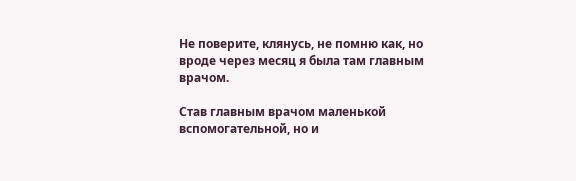Не поверите, клянусь, не помню как, но вроде через месяц я была там главным врачом.

Став главным врачом маленькой вспомогательной, но и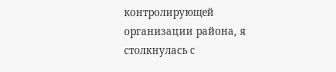контролирующей организации района, я столкнулась с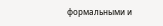формальными и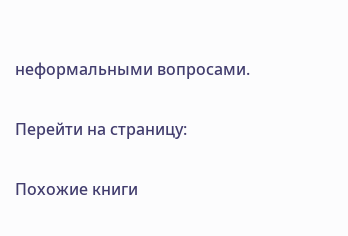неформальными вопросами.

Перейти на страницу:

Похожие книги